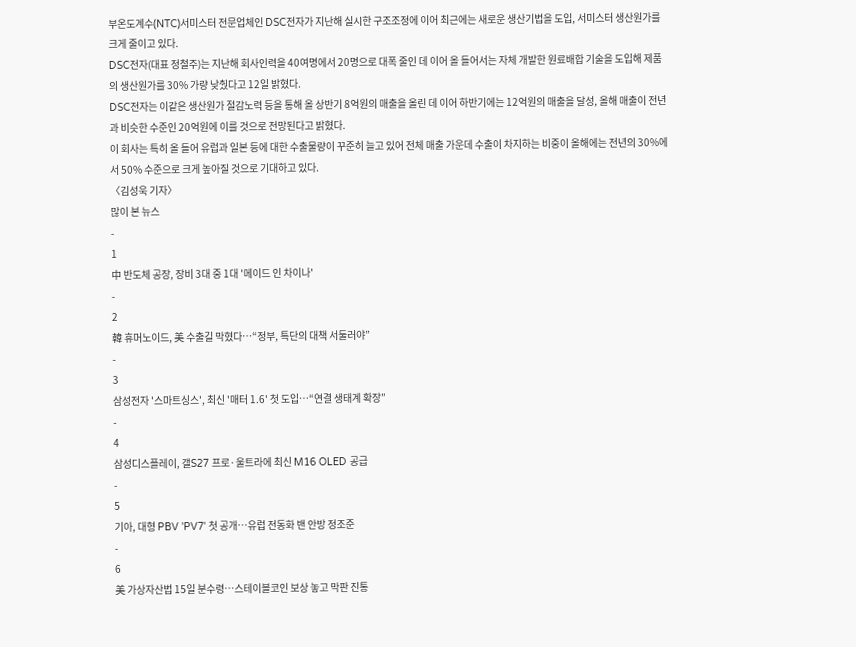부온도계수(NTC)서미스터 전문업체인 DSC전자가 지난해 실시한 구조조정에 이어 최근에는 새로운 생산기법을 도입, 서미스터 생산원가를 크게 줄이고 있다.
DSC전자(대표 정철주)는 지난해 회사인력을 40여명에서 20명으로 대폭 줄인 데 이어 올 들어서는 자체 개발한 원료배합 기술을 도입해 제품의 생산원가를 30% 가량 낮췄다고 12일 밝혔다.
DSC전자는 이같은 생산원가 절감노력 등을 통해 올 상반기 8억원의 매출을 올린 데 이어 하반기에는 12억원의 매출을 달성, 올해 매출이 전년과 비슷한 수준인 20억원에 이를 것으로 전망된다고 밝혔다.
이 회사는 특히 올 들어 유럽과 일본 등에 대한 수출물량이 꾸준히 늘고 있어 전체 매출 가운데 수출이 차지하는 비중이 올해에는 전년의 30%에서 50% 수준으로 크게 높아질 것으로 기대하고 있다.
〈김성욱 기자〉
많이 본 뉴스
-
1
中 반도체 공장, 장비 3대 중 1대 '메이드 인 차이나'
-
2
韓 휴머노이드, 美 수출길 막혔다…“정부, 특단의 대책 서둘러야”
-
3
삼성전자 '스마트싱스', 최신 '매터 1.6' 첫 도입…“연결 생태계 확장”
-
4
삼성디스플레이, 갤S27 프로·울트라에 최신 M16 OLED 공급
-
5
기아, 대형 PBV 'PV7' 첫 공개…유럽 전동화 밴 안방 정조준
-
6
美 가상자산법 15일 분수령…스테이블코인 보상 놓고 막판 진통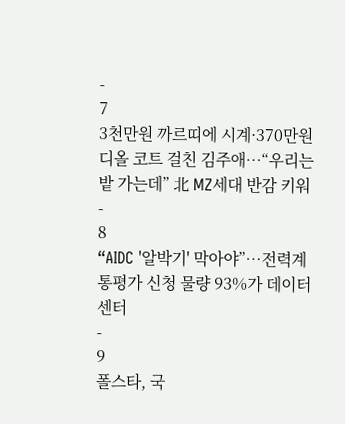-
7
3천만원 까르띠에 시계·370만원 디올 코트 걸친 김주애…“우리는 밭 가는데” 北 MZ세대 반감 키워
-
8
“AIDC '알박기' 막아야”…전력계통평가 신청 물량 93%가 데이터센터
-
9
폴스타, 국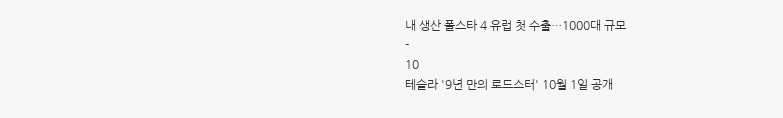내 생산 폴스타 4 유럽 첫 수출…1000대 규모
-
10
테슬라 '9년 만의 로드스터' 10월 1일 공개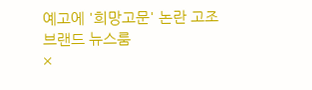예고에 '희망고문' 논란 고조
브랜드 뉴스룸
×